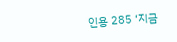인용 285 ‘지금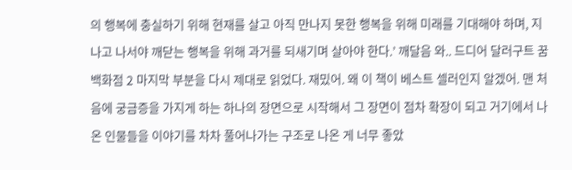의 행복에 충실하기 위해 현재를 살고 아직 만나지 못한 행복을 위해 미래를 기대해야 하며, 지나고 나서야 깨닫는 행복을 위해 과거를 되새기며 살아야 한다.’ 깨달음 와.. 드디어 달러구트 꿈 백화점 2 마지막 부분을 다시 제대로 읽었다. 재밌어. 왜 이 책이 베스트 셀러인지 알겠어. 맨 처음에 궁금증을 가지게 하는 하나의 장면으로 시작해서 그 장면이 점차 확장이 되고 거기에서 나온 인물들을 이야기를 차차 풀어나가는 구조로 나온 게 너무 좋았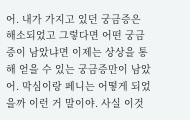어. 내가 가지고 있던 궁금증은 해소되었고 그렇다면 어떤 궁금증이 남았냐면 이제는 상상을 통해 얻을 수 있는 궁금증만이 남았어. 막심이랑 페니는 어떻게 되었을까 이런 거 말이야. 사실 이것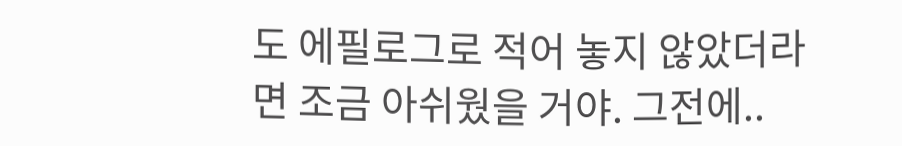도 에필로그로 적어 놓지 않았더라면 조금 아쉬웠을 거야. 그전에..